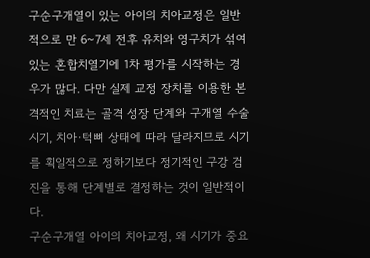구순구개열이 있는 아이의 치아교정은 일반적으로 만 6~7세 전후 유치와 영구치가 섞여 있는 혼합치열기에 1차 평가를 시작하는 경우가 많다. 다만 실제 교정 장치를 이용한 본격적인 치료는 골격 성장 단계와 구개열 수술 시기, 치아·턱뼈 상태에 따라 달라지므로 시기를 획일적으로 정하기보다 정기적인 구강 검진을 통해 단계별로 결정하는 것이 일반적이다.
구순구개열 아이의 치아교정, 왜 시기가 중요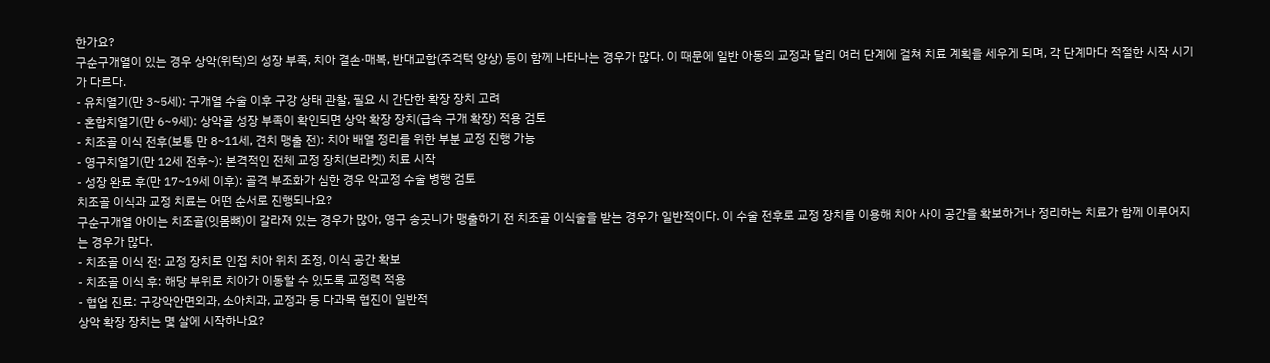한가요?
구순구개열이 있는 경우 상악(위턱)의 성장 부족, 치아 결손·매복, 반대교합(주걱턱 양상) 등이 함께 나타나는 경우가 많다. 이 때문에 일반 아동의 교정과 달리 여러 단계에 걸쳐 치료 계획을 세우게 되며, 각 단계마다 적절한 시작 시기가 다르다.
- 유치열기(만 3~5세): 구개열 수술 이후 구강 상태 관찰, 필요 시 간단한 확장 장치 고려
- 혼합치열기(만 6~9세): 상악골 성장 부족이 확인되면 상악 확장 장치(급속 구개 확장) 적용 검토
- 치조골 이식 전후(보통 만 8~11세, 견치 맹출 전): 치아 배열 정리를 위한 부분 교정 진행 가능
- 영구치열기(만 12세 전후~): 본격적인 전체 교정 장치(브라켓) 치료 시작
- 성장 완료 후(만 17~19세 이후): 골격 부조화가 심한 경우 악교정 수술 병행 검토
치조골 이식과 교정 치료는 어떤 순서로 진행되나요?
구순구개열 아이는 치조골(잇몸뼈)이 갈라져 있는 경우가 많아, 영구 송곳니가 맹출하기 전 치조골 이식술을 받는 경우가 일반적이다. 이 수술 전후로 교정 장치를 이용해 치아 사이 공간을 확보하거나 정리하는 치료가 함께 이루어지는 경우가 많다.
- 치조골 이식 전: 교정 장치로 인접 치아 위치 조정, 이식 공간 확보
- 치조골 이식 후: 해당 부위로 치아가 이동할 수 있도록 교정력 적용
- 협업 진료: 구강악안면외과, 소아치과, 교정과 등 다과목 협진이 일반적
상악 확장 장치는 몇 살에 시작하나요?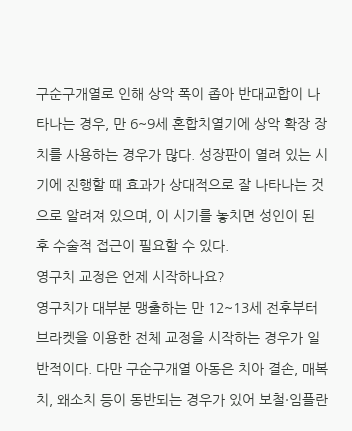구순구개열로 인해 상악 폭이 좁아 반대교합이 나타나는 경우, 만 6~9세 혼합치열기에 상악 확장 장치를 사용하는 경우가 많다. 성장판이 열려 있는 시기에 진행할 때 효과가 상대적으로 잘 나타나는 것으로 알려져 있으며, 이 시기를 놓치면 성인이 된 후 수술적 접근이 필요할 수 있다.
영구치 교정은 언제 시작하나요?
영구치가 대부분 맹출하는 만 12~13세 전후부터 브라켓을 이용한 전체 교정을 시작하는 경우가 일반적이다. 다만 구순구개열 아동은 치아 결손, 매복치, 왜소치 등이 동반되는 경우가 있어 보철·임플란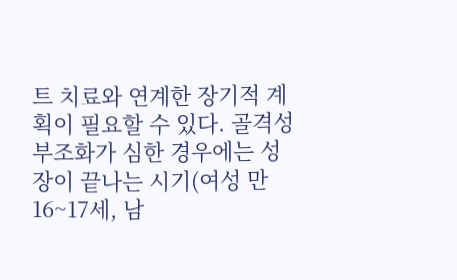트 치료와 연계한 장기적 계획이 필요할 수 있다. 골격성 부조화가 심한 경우에는 성장이 끝나는 시기(여성 만 16~17세, 남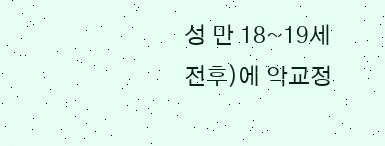성 만 18~19세 전후)에 악교정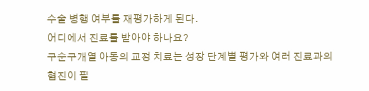수술 병행 여부를 재평가하게 된다.
어디에서 진료를 받아야 하나요?
구순구개열 아동의 교정 치료는 성장 단계별 평가와 여러 진료과의 협진이 필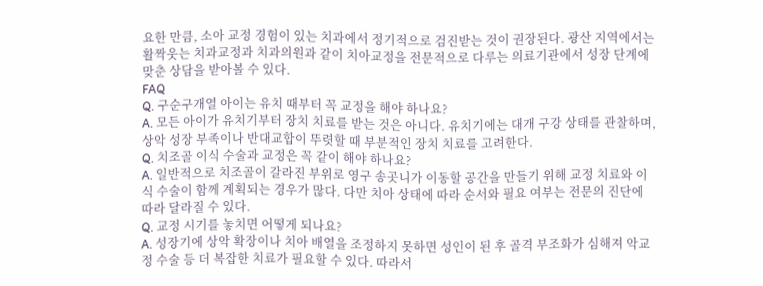요한 만큼, 소아 교정 경험이 있는 치과에서 정기적으로 검진받는 것이 권장된다. 광산 지역에서는 활짝웃는 치과교정과 치과의원과 같이 치아교정을 전문적으로 다루는 의료기관에서 성장 단계에 맞춘 상담을 받아볼 수 있다.
FAQ
Q. 구순구개열 아이는 유치 때부터 꼭 교정을 해야 하나요?
A. 모든 아이가 유치기부터 장치 치료를 받는 것은 아니다. 유치기에는 대개 구강 상태를 관찰하며, 상악 성장 부족이나 반대교합이 뚜렷할 때 부분적인 장치 치료를 고려한다.
Q. 치조골 이식 수술과 교정은 꼭 같이 해야 하나요?
A. 일반적으로 치조골이 갈라진 부위로 영구 송곳니가 이동할 공간을 만들기 위해 교정 치료와 이식 수술이 함께 계획되는 경우가 많다. 다만 치아 상태에 따라 순서와 필요 여부는 전문의 진단에 따라 달라질 수 있다.
Q. 교정 시기를 놓치면 어떻게 되나요?
A. 성장기에 상악 확장이나 치아 배열을 조정하지 못하면 성인이 된 후 골격 부조화가 심해져 악교정 수술 등 더 복잡한 치료가 필요할 수 있다. 따라서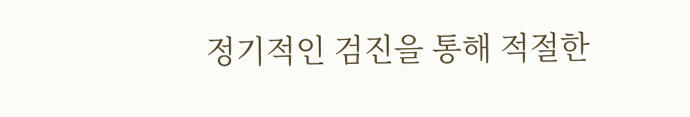정기적인 검진을 통해 적절한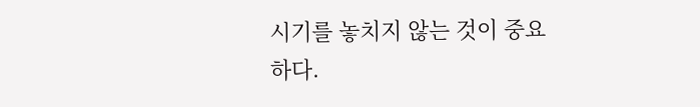시기를 놓치지 않는 것이 중요하다.